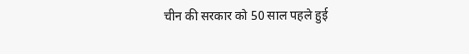चीन की सरकार को 50 साल पहले हुई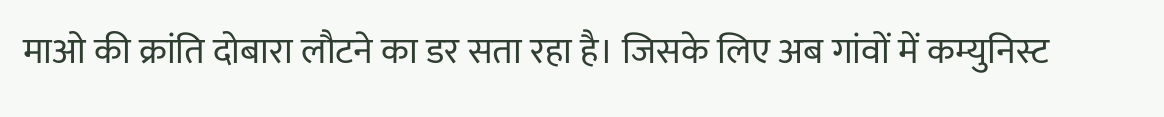माओ की क्रांति दोबारा लौटने का डर सता रहा है। जिसके लिए अब गांवों में कम्युनिस्ट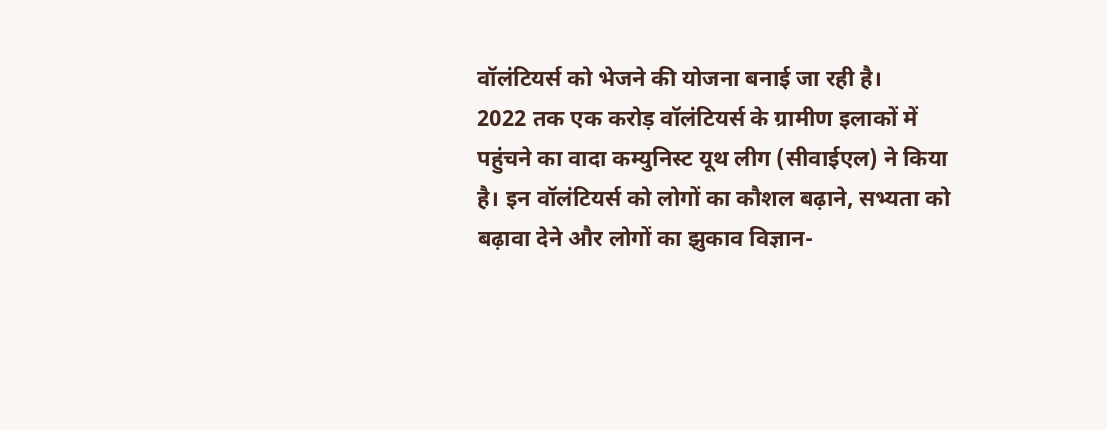वॉलंटियर्स को भेजने की योजना बनाई जा रही है।
2022 तक एक करोड़ वॉलंटियर्स के ग्रामीण इलाकों में पहुंचने का वादा कम्युनिस्ट यूथ लीग (सीवाईएल) ने किया है। इन वॉलंटियर्स को लोगों का कौशल बढ़ाने, सभ्यता को बढ़ावा देने और लोगों का झुकाव विज्ञान-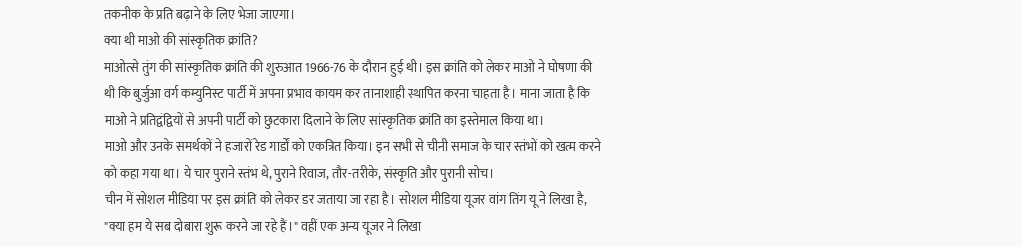तकनीक के प्रति बढ़ाने के लिए भेजा जाएगा।
क्या थी माओ की सांस्कृतिक क्रांति?
माओत्से तुंग की सांस्कृतिक क्रांति की शुरुआत 1966-76 के दौरान हुई थी। इस क्रांति को लेकर माओ ने घोषणा की थी कि बुर्जुआ वर्ग कम्युनिस्ट पार्टी में अपना प्रभाव कायम कर तानाशाही स्थापित करना चाहता है। माना जाता है कि माओ ने प्रतिद्वंद्वियों से अपनी पार्टी को छुटकारा दिलाने के लिए सांस्कृतिक क्रांति का इस्तेमाल किया था।
माओ और उनके समर्थकों ने हजारों रेड गार्डों को एकत्रित किया। इन सभी से चीनी समाज के चार स्तंभों को खत्म करने को कहा गया था। ये चार पुराने स्तंभ थे, पुराने रिवाज, तौर-तरीके, संस्कृति और पुरानी सोच।
चीन में सोशल मीडिया पर इस क्रांति को लेकर डर जताया जा रहा है। सोशल मीडिया यूजर वांग तिंग यू ने लिखा है, "क्या हम ये सब दोबारा शुरू करने जा रहे हैं।" वहीं एक अन्य यूजर ने लिखा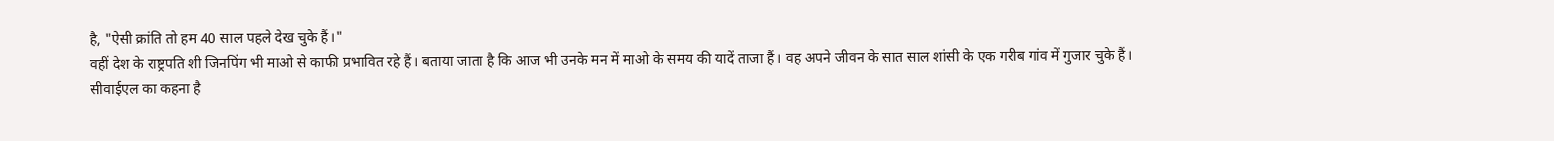है, "ऐसी क्रांति तो हम 40 साल पहले देख चुके हैं।"
वहीं देश के राष्ट्रपति शी जिनपिंग भी माओ से काफी प्रभावित रहे हैं। बताया जाता है कि आज भी उनके मन में माओ के समय की यादें ताजा हैं। वह अपने जीवन के सात साल शांसी के एक गरीब गांव में गुजार चुके हैं।
सीवाईएल का कहना है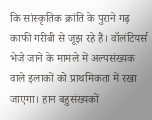कि सांस्कृतिक क्रांति के पुराने गढ़ काफी गरीबी से जूझ रहे हैं। वॉलंटियर्स भेजे जाने के मामले में अल्पसंख्यक वाले इलाकों को प्राथमिकता में रखा जाएगा। हान बहुसंख्यकों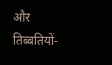और तिब्बतियों-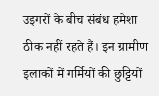उइगरों के बीच संबंध हमेशा ठीक नहीं रहते हैं। इन ग्रामीण इलाकों में गर्मियों की छुट्टियों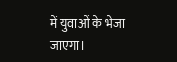में युवाओं के भेजा जाएगा।